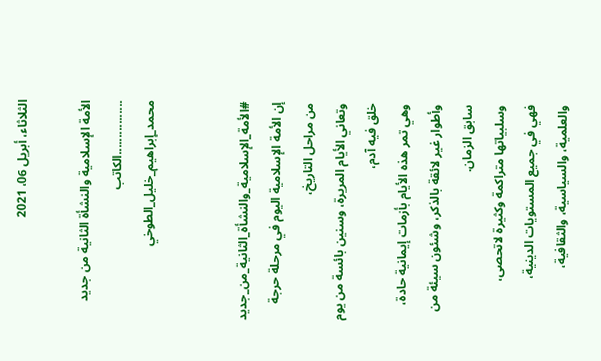الثلاثاء، أبريل 06، 2021

الأمة الإسلامية والنشأة الثانية من جديد ................الكاتب محمد_إبراهيم_خليل_الطوخي


#الأمة_الإسلامية_والنشأة_الثانية_من_جديد
إن الأمة الإسلامية اليوم في مرحلة حرجة من مراحل التاريخ،
وتعاني الأيام المريرة، وسنين بائسة من يوم خلق فيه آدم،
وهي تمر هذه الأيام بأزمات إيمانية حادة،
وأطوار غير لائقة بالذكر، وشئون سيئة من سابق الزمان.
وسلبياتها متراكمة وكثيرة لاتحصى،
فهي في جميع المستويات الدينية، والعلمية، والسياسية، والثقافية،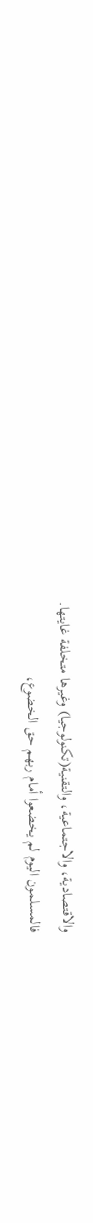والاقتصادية، والاجتماعية، والتقنية(تكنولوجيا) وغيرها متخلفة غايتها.
فالمسلمون اليوم لم يخضعوا أمام ربهم حق الخضوع،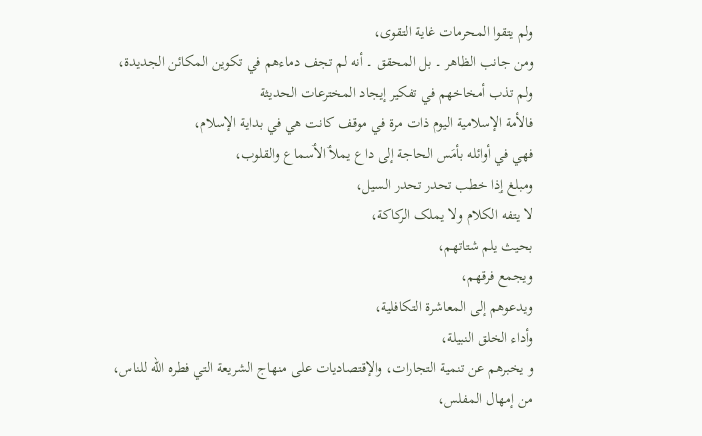ولم يتقوا المحرمات غاية التقوى،
ومن جانب الظاهر ۔ بل المحقق ۔ أنه لم تجف دماءهم في تكوين المكائن الجديدة،
ولم تذب أمخاخهم في تفكير إيجاد المخترعات الحديثة
فالأمة الإسلامية اليوم ذات مرة في موقف كانت هي في بداية الإسلام،
فهي في أوائله بأمَس الحاجة إلى داع یملٲ الٲسماع والقلوب،
ومبلغ ٳذا خطب تحدر تحدر السیل،
لا یتفه الکلام ولا یملک الرکاکة،
بحيث يلم شتاتهم،
ويجمع فرقهم،
ويدعوهم إلى المعاشرة التكافلية،
وأداء الخلق النبيلة،
و يخبرهم عن تنمية التجارات، والإقتصاديات على منهاج الشريعة التي فطره الله للناس،
من إمهال المفلس،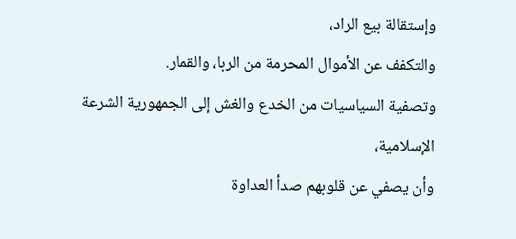وإستقالة بيع الراد،
والتكفف عن الأموال المحرمة من الربا، والقمار.
وتصفية السياسيات من الخدع والغش إلى الجمهورية الشرعة الإسلامية،
وأن يصفي عن قلوبهم صدأ العداوة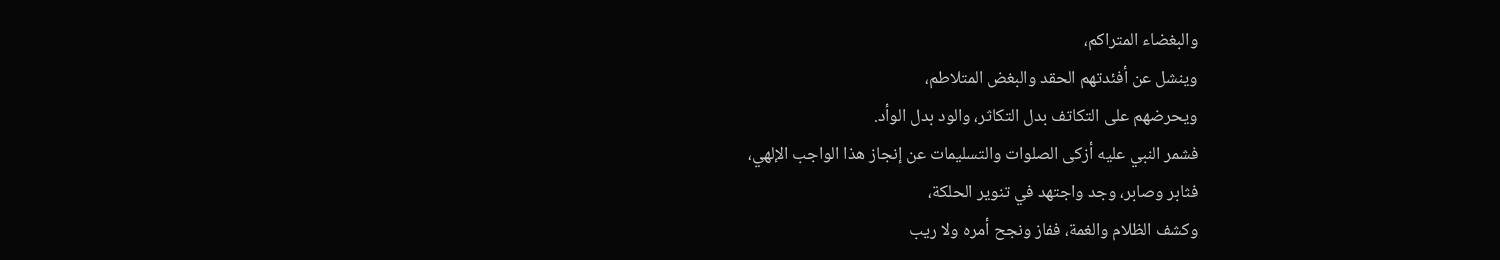والبغضاء المتراكم،
وينشل عن أفئدتهم الحقد والبغض المتلاطم،
ويحرضهم على التكاتف بدل التكاثر، والود بدل الوأد.
فشمر النبي عليه أزكى الصلوات والتسليمات عن إنجاز هذا الواجب الإلهي،
فثابر وصابر، وجد واجتهد في تنوير الحلكة،
وكشف الظلام والغمة، ففاز ونجح أمره ولا ريب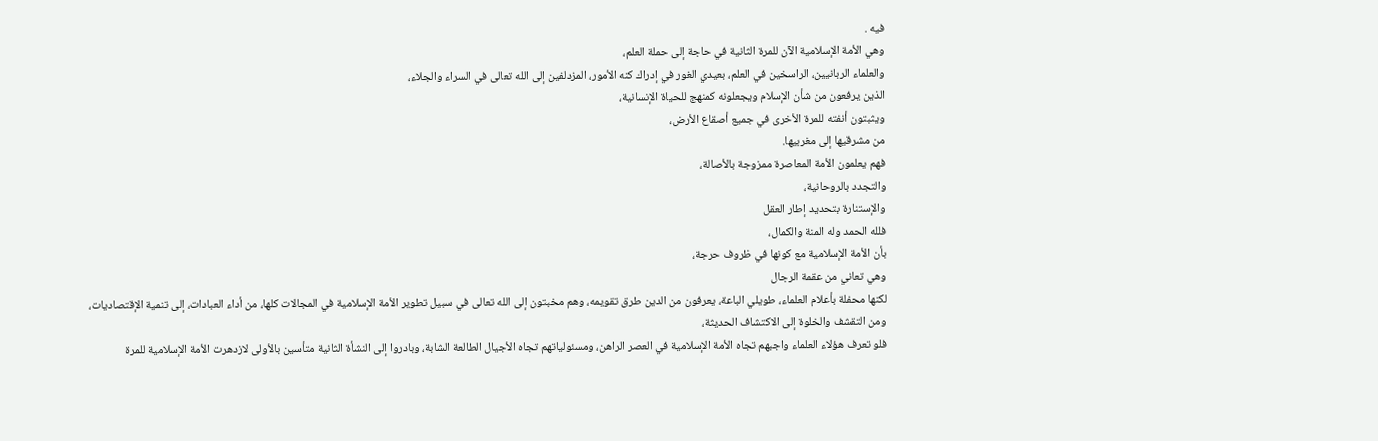فيه .
وهي الأمة الإسلامية الآن للمرة الثانية في حاجة إلى حملة العلم،
والعلماء الربانيين، الراسخين في العلم، بعيدي الغور في إدراك كنه الأمور، المزدلفين إلى الله تعالى في السراء والجلاء،
الذين يرفعون من شأن الإسلام ويجعلونه كمنهج للحياة الإنسانية،
ويثبتون أنفته للمرة الأخرى في جميع أصقاع الأرض،
من مشرقيها إلى مغربيها.
فهم يعلمون الأمة المعاصرة ممزوجة بالأصالة،
والتجدد بالروحانية،
والإستنارة بتحديد إطار العقل
فلله الحمد وله المنة والكمال،
بأن الأمة الإسلامية مع كونها في ظروف حرجة،
وهي تعاني من عقمة الرجال
لكنها محفلة بأعلام العلماء، طويلي الباعة، يعرفون من الدين طرق تقويمه، وهم مخبتون إلى الله تعالى في سبيل تطوير الأمة الإسلامية في المجالات كلها، من أداء العبادات، إلى تنمية الإقتصاديات،
ومن التقشف والخلوة إلى الاكتشاف الحديثة،
فلو تعرف هؤلاء العلماء واجبهم تجاه الأمة الإسلامية في العصر الراهن، ومسئولياتهم تجاه الأجيال الطالعة الشابة، وبادروا إلى النشأة الثانية متأسين بالأولى لازدهرت الأمة الإسلامية للمرة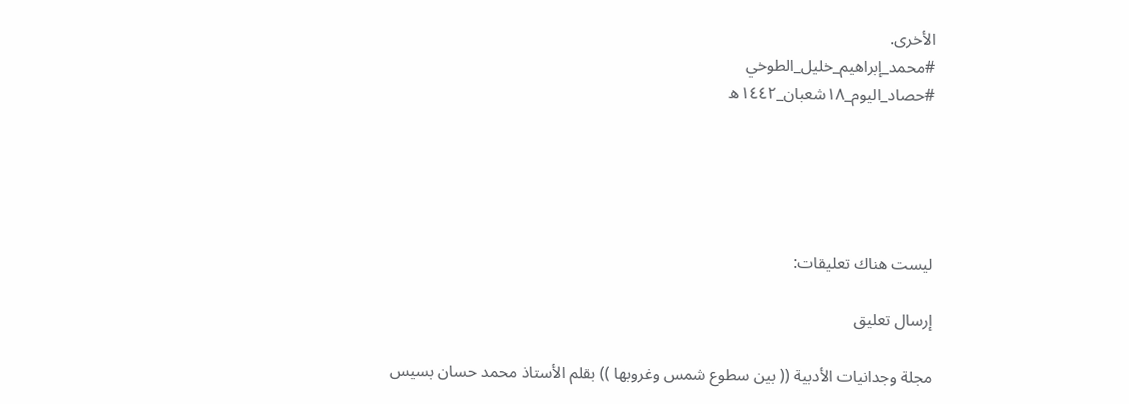الأخرى.
#محمد_إبراهيم_خليل_الطوخي
#حصاد_اليوم_١٨شعبان_١٤٤٢ھ





ليست هناك تعليقات:

إرسال تعليق

مجلة وجدانيات الأدبية (( بين سطوع شمس وغروبها )) بقلم الأستاذ محمد حسان بسيس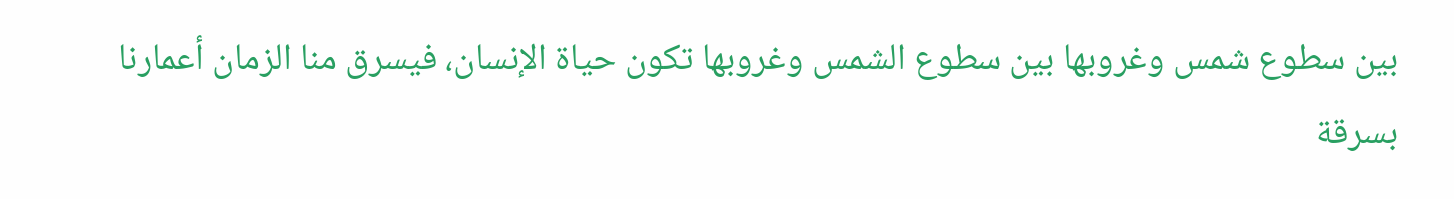بين سطوع شمس وغروبها بين سطوع الشمس وغروبها تكون حياة الإنسان، فيسرق منا الزمان أعمارنا بسرقة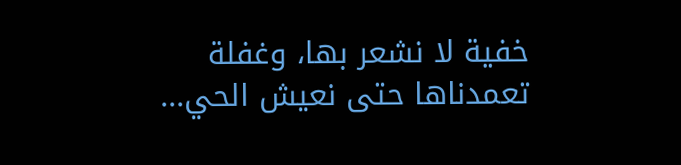خفية لا نشعر بها، وغفلة تعمدناها حتى نعيش الحي...